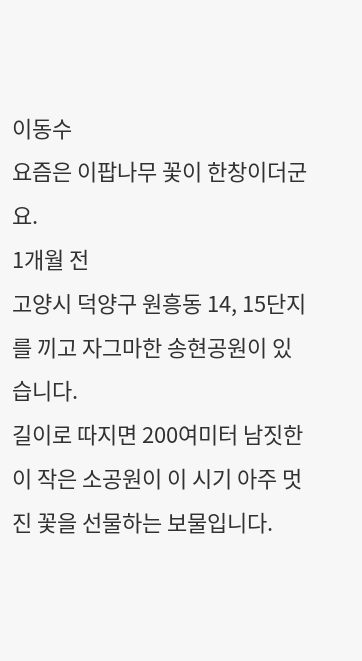이동수
요즘은 이팝나무 꽃이 한창이더군요.
1개월 전
고양시 덕양구 원흥동 14, 15단지를 끼고 자그마한 송현공원이 있습니다.
길이로 따지면 200여미터 남짓한 이 작은 소공원이 이 시기 아주 멋진 꽃을 선물하는 보물입니다.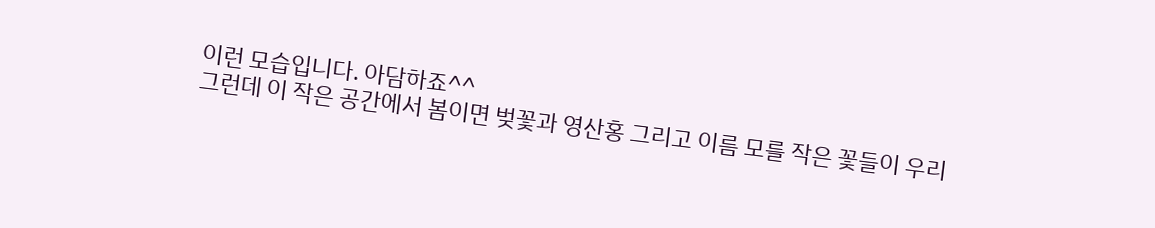이런 모습입니다. 아담하죠^^
그런데 이 작은 공간에서 봄이면 벚꽃과 영산홍 그리고 이름 모를 작은 꽃들이 우리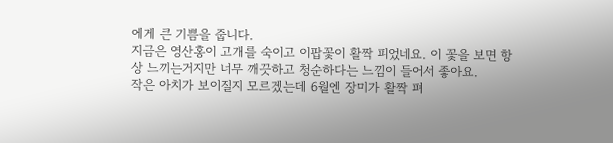에게 큰 기쁨을 줍니다.
지금은 영산홍이 고개를 숙이고 이팝꽃이 활짝 피었네요. 이 꽃을 보면 항상 느끼는거지만 너무 깨끗하고 청순하다는 느낌이 들어서 좋아요.
작은 아치가 보이질지 모르겠는데 6월엔 장미가 활짝 펴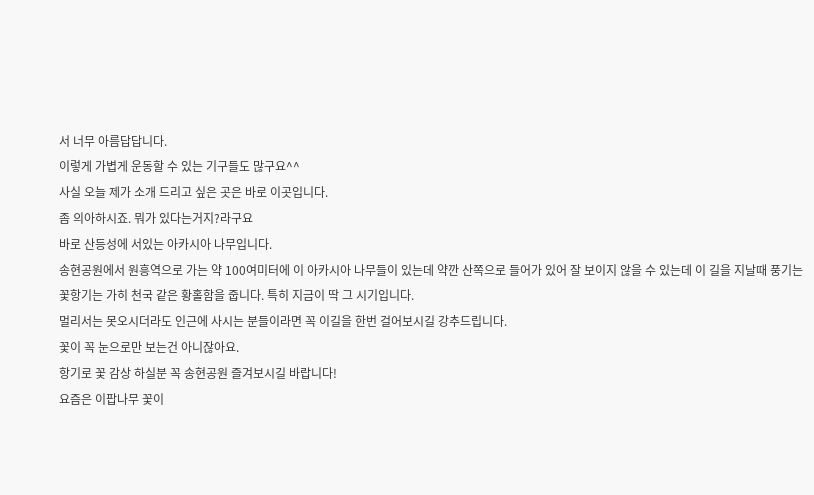서 너무 아름답답니다.
이렇게 가볍게 운동할 수 있는 기구들도 많구요^^
사실 오늘 제가 소개 드리고 싶은 곳은 바로 이곳입니다.
좀 의아하시죠. 뭐가 있다는거지?라구요
바로 산등성에 서있는 아카시아 나무입니다.
송현공원에서 원흥역으로 가는 약 100여미터에 이 아카시아 나무들이 있는데 약깐 산쪽으로 들어가 있어 잘 보이지 않을 수 있는데 이 길을 지날때 풍기는 꽃항기는 가히 천국 같은 황홀함을 줍니다. 특히 지금이 딱 그 시기입니다.
멀리서는 못오시더라도 인근에 사시는 분들이라면 꼭 이길을 한번 걸어보시길 강추드립니다.
꽃이 꼭 눈으로만 보는건 아니잖아요.
항기로 꽃 감상 하실분 꼭 송현공원 즐겨보시길 바랍니다!
요즘은 이팝나무 꽃이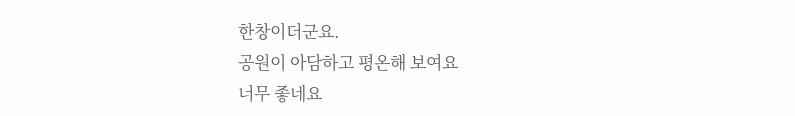한창이더군요.
공원이 아담하고 평온해 보여요
너무 좋네요